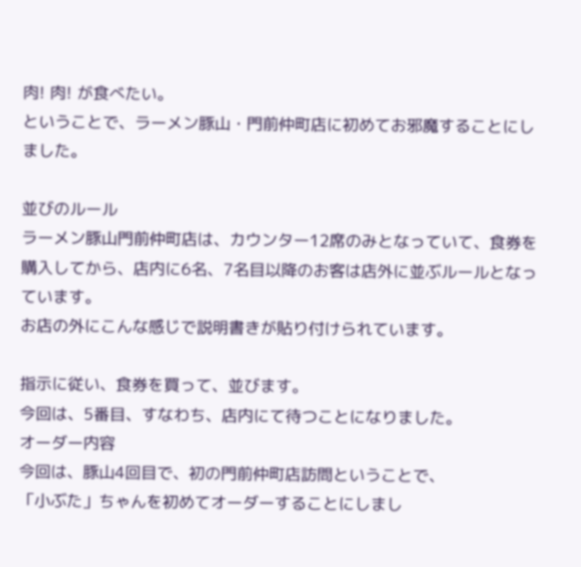肉! 肉! が食べたい。
ということで、ラーメン豚山・門前仲町店に初めてお邪魔することにしました。

並びのルール
ラーメン豚山門前仲町店は、カウンター12席のみとなっていて、食券を購入してから、店内に6名、7名目以降のお客は店外に並ぶルールとなっています。
お店の外にこんな感じで説明書きが貼り付けられています。

指示に従い、食券を買って、並びます。
今回は、5番目、すなわち、店内にて待つことになりました。
オーダー内容
今回は、豚山4回目で、初の門前仲町店訪問ということで、
「小ぶた」ちゃんを初めてオーダーすることにしまし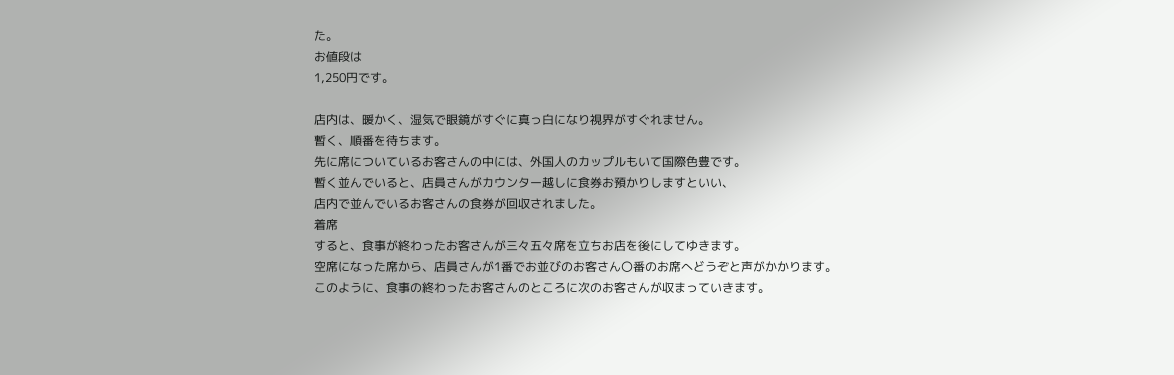た。
お値段は
1,250円です。

店内は、暖かく、湿気で眼鏡がすぐに真っ白になり視界がすぐれません。
暫く、順番を待ちます。
先に席についているお客さんの中には、外国人のカップルもいて国際色豊です。
暫く並んでいると、店員さんがカウンター越しに食券お預かりしますといい、
店内で並んでいるお客さんの食券が回収されました。
着席
すると、食事が終わったお客さんが三々五々席を立ちお店を後にしてゆきます。
空席になった席から、店員さんが1番でお並びのお客さん〇番のお席へどうぞと声がかかります。
このように、食事の終わったお客さんのところに次のお客さんが収まっていきます。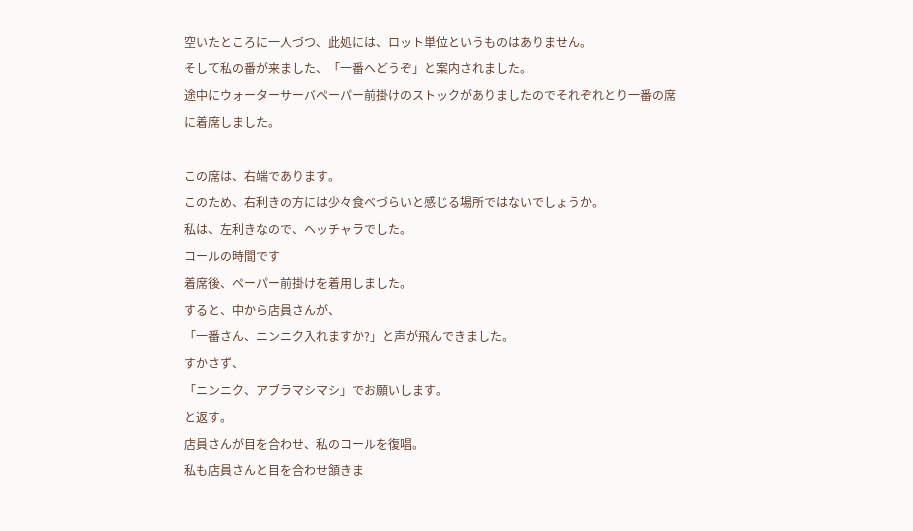空いたところに一人づつ、此処には、ロット単位というものはありません。
そして私の番が来ました、「一番へどうぞ」と案内されました。
途中にウォーターサーバペーパー前掛けのストックがありましたのでそれぞれとり一番の席に着席しました。

この席は、右端であります。
このため、右利きの方には少々食べづらいと感じる場所ではないでしょうか。
私は、左利きなので、ヘッチャラでした。
コールの時間です
着席後、ペーパー前掛けを着用しました。
すると、中から店員さんが、
「一番さん、ニンニク入れますか?」と声が飛んできました。
すかさず、
「ニンニク、アブラマシマシ」でお願いします。
と返す。
店員さんが目を合わせ、私のコールを復唱。
私も店員さんと目を合わせ頷きま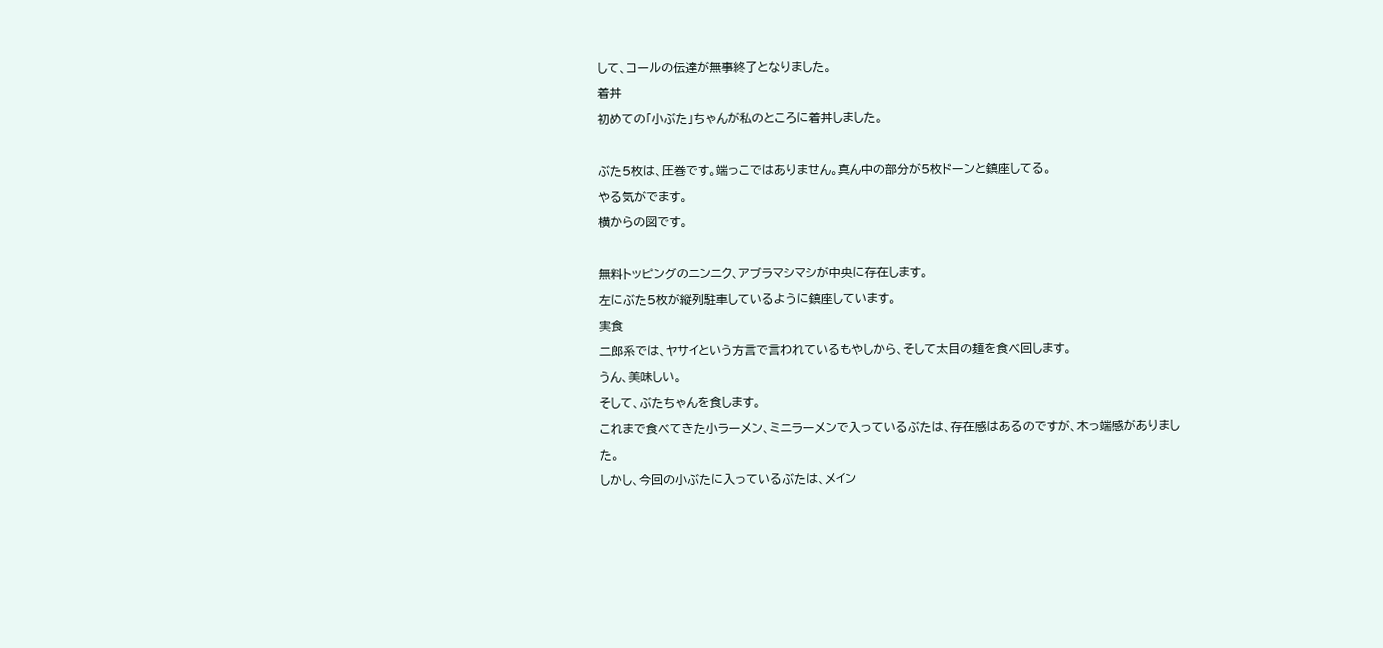して、コールの伝達が無事終了となりました。
着丼
初めての「小ぶた」ちゃんが私のところに着丼しました。

ぶた5枚は、圧巻です。端っこではありません。真ん中の部分が5枚ドーンと鎮座してる。
やる気がでます。
横からの図です。

無料トッピングのニンニク、アブラマシマシが中央に存在します。
左にぶた5枚が縦列駐車しているように鎮座しています。
実食
二郎系では、ヤサイという方言で言われているもやしから、そして太目の麺を食べ回します。
うん、美味しい。
そして、ぶたちゃんを食します。
これまで食べてきた小ラーメン、ミニラーメンで入っているぶたは、存在感はあるのですが、木っ端感がありました。
しかし、今回の小ぶたに入っているぶたは、メイン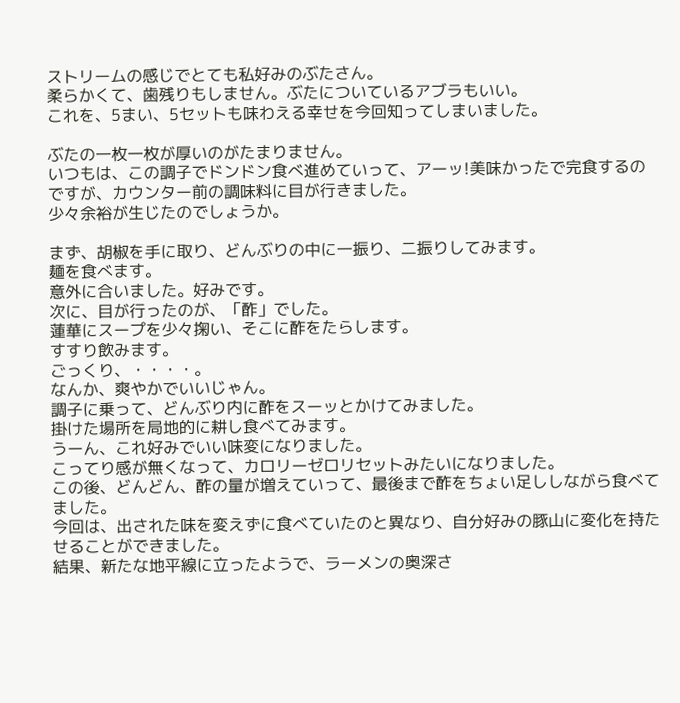ストリームの感じでとても私好みのぶたさん。
柔らかくて、歯残りもしません。ぶたについているアブラもいい。
これを、5まい、5セットも味わえる幸せを今回知ってしまいました。

ぶたの一枚一枚が厚いのがたまりません。
いつもは、この調子でドンドン食べ進めていって、アーッ!美味かったで完食するのですが、カウンター前の調味料に目が行きました。
少々余裕が生じたのでしょうか。

まず、胡椒を手に取り、どんぶりの中に一振り、二振りしてみます。
麺を食べます。
意外に合いました。好みです。
次に、目が行ったのが、「酢」でした。
蓮華にスープを少々掬い、そこに酢をたらします。
すすり飲みます。
ごっくり、・・・・。
なんか、爽やかでいいじゃん。
調子に乗って、どんぶり内に酢をスーッとかけてみました。
掛けた場所を局地的に耕し食べてみます。
うーん、これ好みでいい味変になりました。
こってり感が無くなって、カロリーゼロリセットみたいになりました。
この後、どんどん、酢の量が増えていって、最後まで酢をちょい足ししながら食べてました。
今回は、出された味を変えずに食べていたのと異なり、自分好みの豚山に変化を持たせることができました。
結果、新たな地平線に立ったようで、ラーメンの奥深さ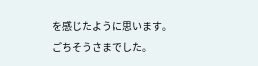を感じたように思います。
ごちそうさまでした。